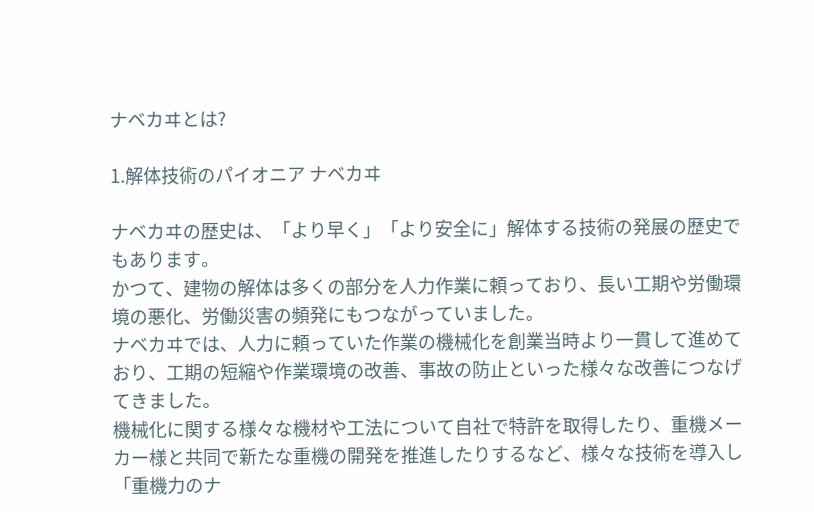ナベカヰとは?

1.解体技術のパイオニア ナベカヰ

ナベカヰの歴史は、「より早く」「より安全に」解体する技術の発展の歴史でもあります。
かつて、建物の解体は多くの部分を人力作業に頼っており、長い工期や労働環境の悪化、労働災害の頻発にもつながっていました。
ナベカヰでは、人力に頼っていた作業の機械化を創業当時より一貫して進めており、工期の短縮や作業環境の改善、事故の防止といった様々な改善につなげてきました。
機械化に関する様々な機材や工法について自社で特許を取得したり、重機メーカー様と共同で新たな重機の開発を推進したりするなど、様々な技術を導入し「重機力のナ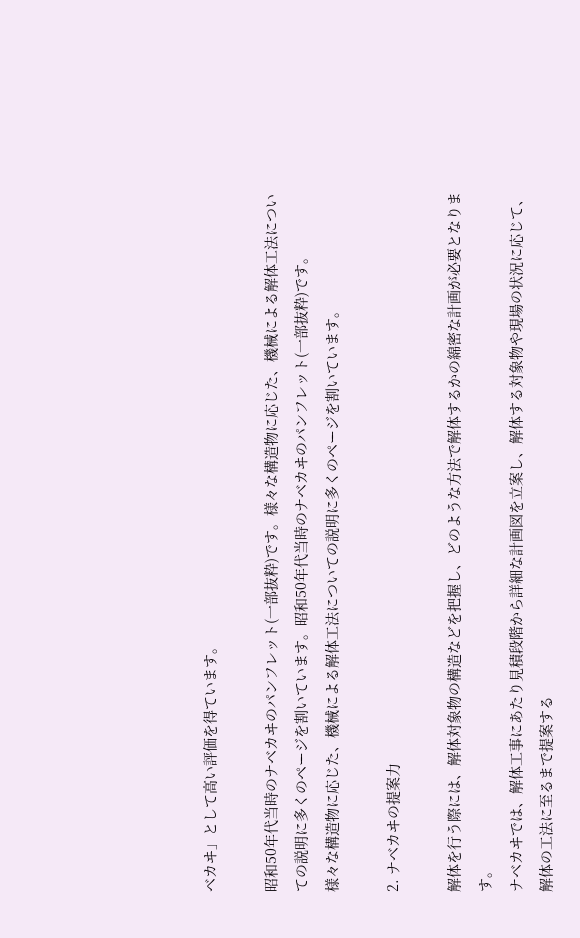ベカヰ」として高い評価を得ています。

昭和50年代当時のナベカヰのパンフレット(一部抜粋)です。様々な構造物に応じた、機械による解体工法についての説明に多くのページを割いています。昭和50年代当時のナベカヰのパンフレット(一部抜粋)です。
様々な構造物に応じた、機械による解体工法についての説明に多くのページを割いています。

2. ナベカヰの提案力

解体を行う際には、解体対象物の構造などを把握し、どのような方法で解体するかの綿密な計画が必要となります。
ナベカヰでは、解体工事にあたり見積段階から詳細な計画図を立案し、解体する対象物や現場の状況に応じて、解体の工法に至るまで提案する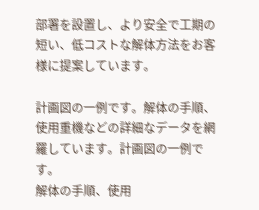部署を設置し、より安全で工期の短い、低コストな解体方法をお客様に提案しています。

計画図の一例です。解体の手順、使用重機などの詳細なデータを網羅しています。計画図の一例です。
解体の手順、使用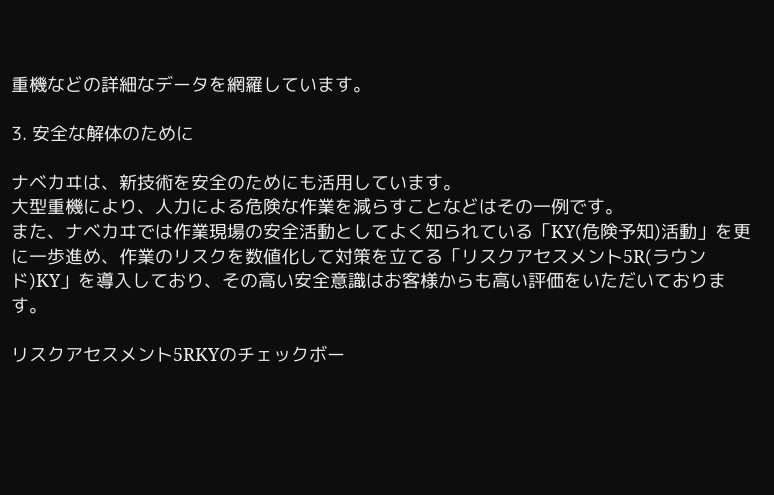重機などの詳細なデータを網羅しています。

3. 安全な解体のために

ナベカヰは、新技術を安全のためにも活用しています。
大型重機により、人力による危険な作業を減らすことなどはその一例です。
また、ナベカヰでは作業現場の安全活動としてよく知られている「KY(危険予知)活動」を更に一歩進め、作業のリスクを数値化して対策を立てる「リスクアセスメント5R(ラウンド)KY」を導入しており、その高い安全意識はお客様からも高い評価をいただいております。

リスクアセスメント5RKYのチェックボー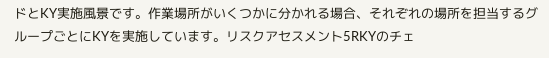ドとKY実施風景です。作業場所がいくつかに分かれる場合、それぞれの場所を担当するグループごとにKYを実施しています。リスクアセスメント5RKYのチェ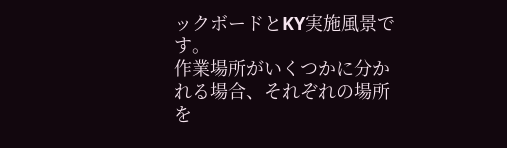ックボードとKY実施風景です。
作業場所がいくつかに分かれる場合、それぞれの場所を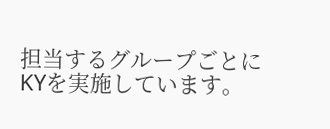担当するグループごとにKYを実施しています。